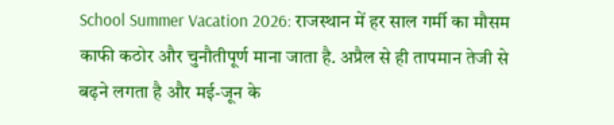School Summer Vacation 2026: राजस्थान में हर साल गर्मी का मौसम काफी कठोर और चुनौतीपूर्ण माना जाता है. अप्रैल से ही तापमान तेजी से बढ़ने लगता है और मई-जून के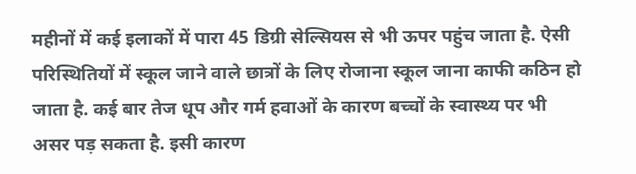महीनों में कई इलाकों में पारा 45 डिग्री सेल्सियस से भी ऊपर पहुंच जाता है. ऐसी परिस्थितियों में स्कूल जाने वाले छात्रों के लिए रोजाना स्कूल जाना काफी कठिन हो जाता है. कई बार तेज धूप और गर्म हवाओं के कारण बच्चों के स्वास्थ्य पर भी असर पड़ सकता है. इसी कारण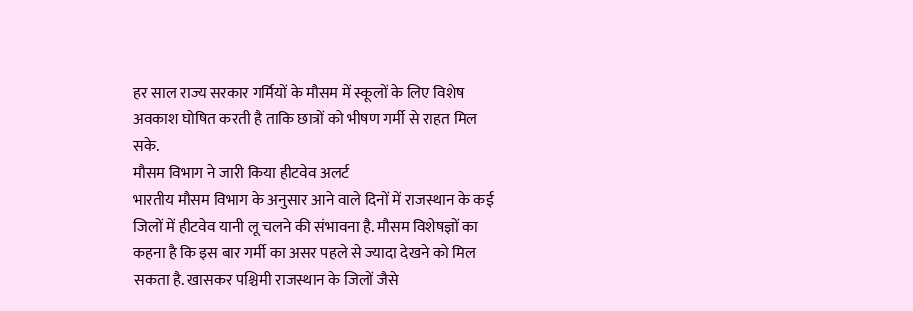हर साल राज्य सरकार गर्मियों के मौसम में स्कूलों के लिए विशेष अवकाश घोषित करती है ताकि छात्रों को भीषण गर्मी से राहत मिल सके.
मौसम विभाग ने जारी किया हीटवेव अलर्ट
भारतीय मौसम विभाग के अनुसार आने वाले दिनों में राजस्थान के कई जिलों में हीटवेव यानी लू चलने की संभावना है. मौसम विशेषज्ञों का कहना है कि इस बार गर्मी का असर पहले से ज्यादा देखने को मिल सकता है. खासकर पश्चिमी राजस्थान के जिलों जैसे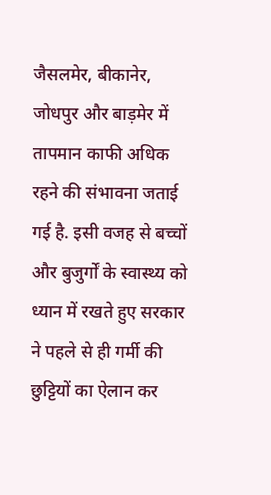जैसलमेर, बीकानेर, जोधपुर और बाड़मेर में तापमान काफी अधिक रहने की संभावना जताई गई है. इसी वजह से बच्चों और बुजुर्गों के स्वास्थ्य को ध्यान में रखते हुए सरकार ने पहले से ही गर्मी की छुट्टियों का ऐलान कर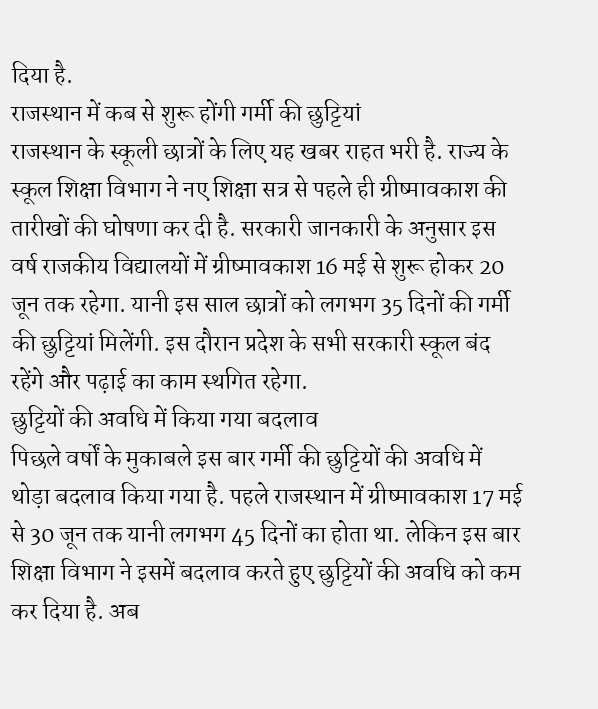दिया है.
राजस्थान में कब से शुरू होंगी गर्मी की छुट्टियां
राजस्थान के स्कूली छात्रों के लिए यह खबर राहत भरी है. राज्य के स्कूल शिक्षा विभाग ने नए शिक्षा सत्र से पहले ही ग्रीष्मावकाश की तारीखों की घोषणा कर दी है. सरकारी जानकारी के अनुसार इस वर्ष राजकीय विद्यालयों में ग्रीष्मावकाश 16 मई से शुरू होकर 20 जून तक रहेगा. यानी इस साल छात्रों को लगभग 35 दिनों की गर्मी की छुट्टियां मिलेंगी. इस दौरान प्रदेश के सभी सरकारी स्कूल बंद रहेंगे और पढ़ाई का काम स्थगित रहेगा.
छुट्टियों की अवधि में किया गया बदलाव
पिछले वर्षों के मुकाबले इस बार गर्मी की छुट्टियों की अवधि में थोड़ा बदलाव किया गया है. पहले राजस्थान में ग्रीष्मावकाश 17 मई से 30 जून तक यानी लगभग 45 दिनों का होता था. लेकिन इस बार शिक्षा विभाग ने इसमें बदलाव करते हुए छुट्टियों की अवधि को कम कर दिया है. अब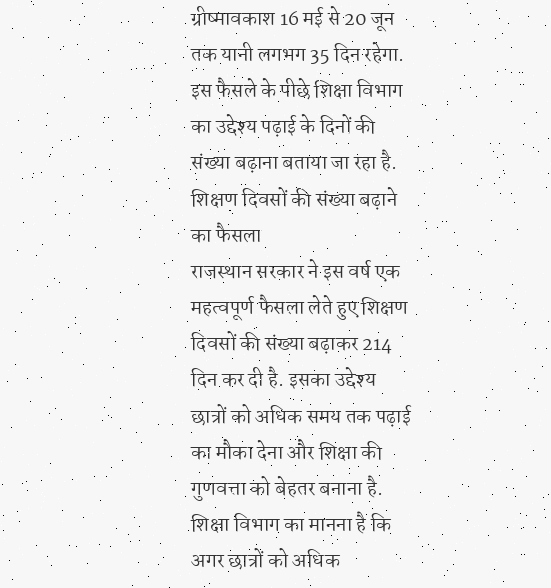ग्रीष्मावकाश 16 मई से 20 जून तक यानी लगभग 35 दिन रहेगा. इस फैसले के पीछे शिक्षा विभाग का उद्देश्य पढ़ाई के दिनों की संख्या बढ़ाना बताया जा रहा है.
शिक्षण दिवसों की संख्या बढ़ाने का फैसला
राजस्थान सरकार ने इस वर्ष एक महत्वपूर्ण फैसला लेते हुए शिक्षण दिवसों की संख्या बढ़ाकर 214 दिन कर दी है. इसका उद्देश्य छात्रों को अधिक समय तक पढ़ाई का मौका देना और शिक्षा की गुणवत्ता को बेहतर बनाना है. शिक्षा विभाग का मानना है कि अगर छात्रों को अधिक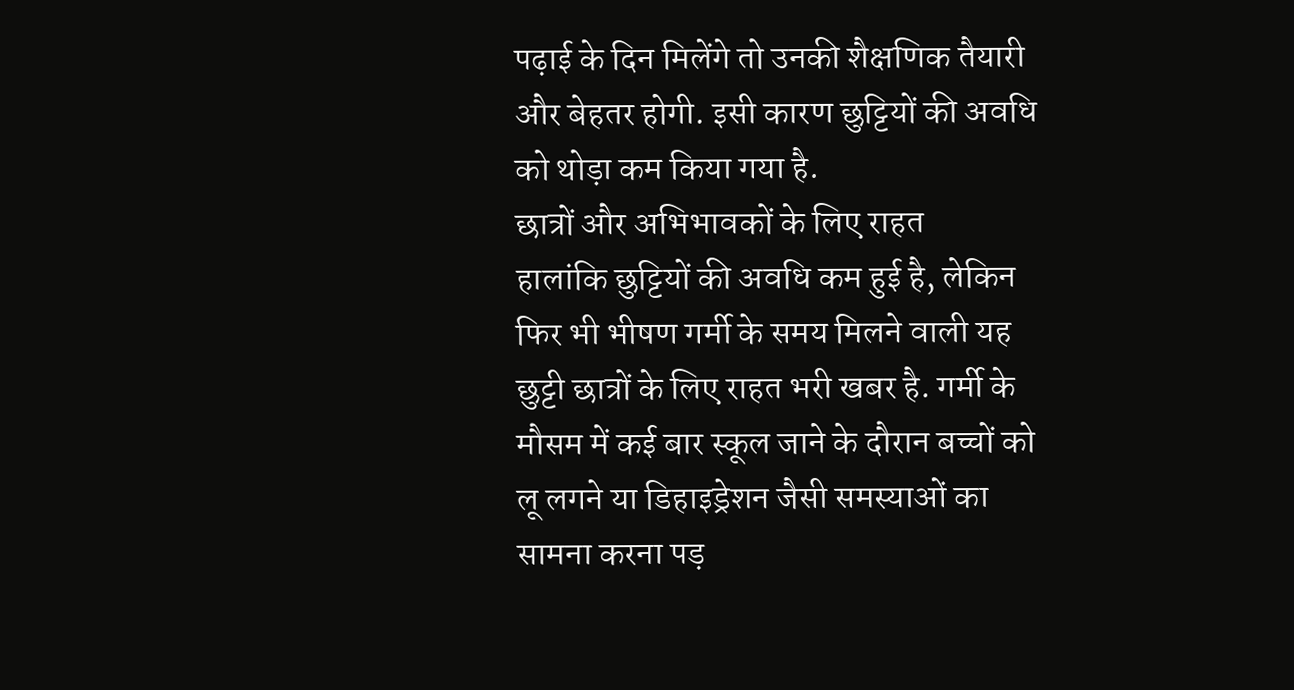पढ़ाई के दिन मिलेंगे तो उनकी शैक्षणिक तैयारी और बेहतर होगी. इसी कारण छुट्टियों की अवधि को थोड़ा कम किया गया है.
छात्रों और अभिभावकों के लिए राहत
हालांकि छुट्टियों की अवधि कम हुई है, लेकिन फिर भी भीषण गर्मी के समय मिलने वाली यह छुट्टी छात्रों के लिए राहत भरी खबर है. गर्मी के मौसम में कई बार स्कूल जाने के दौरान बच्चों को लू लगने या डिहाइड्रेशन जैसी समस्याओं का सामना करना पड़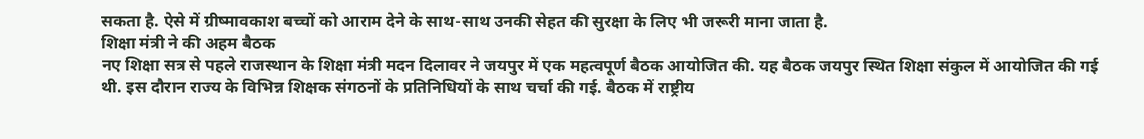सकता है. ऐसे में ग्रीष्मावकाश बच्चों को आराम देने के साथ-साथ उनकी सेहत की सुरक्षा के लिए भी जरूरी माना जाता है.
शिक्षा मंत्री ने की अहम बैठक
नए शिक्षा सत्र से पहले राजस्थान के शिक्षा मंत्री मदन दिलावर ने जयपुर में एक महत्वपूर्ण बैठक आयोजित की. यह बैठक जयपुर स्थित शिक्षा संकुल में आयोजित की गई थी. इस दौरान राज्य के विभिन्न शिक्षक संगठनों के प्रतिनिधियों के साथ चर्चा की गई. बैठक में राष्ट्रीय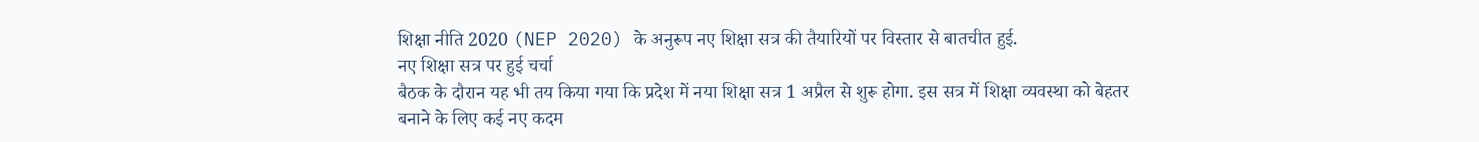शिक्षा नीति 2020 (NEP 2020) के अनुरूप नए शिक्षा सत्र की तैयारियों पर विस्तार से बातचीत हुई.
नए शिक्षा सत्र पर हुई चर्चा
बैठक के दौरान यह भी तय किया गया कि प्रदेश में नया शिक्षा सत्र 1 अप्रैल से शुरू होगा. इस सत्र में शिक्षा व्यवस्था को बेहतर बनाने के लिए कई नए कदम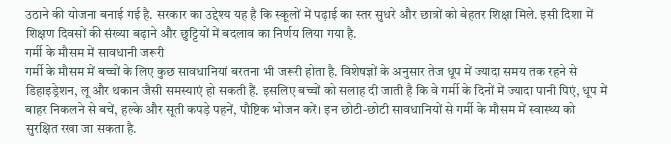उठाने की योजना बनाई गई है. सरकार का उद्देश्य यह है कि स्कूलों में पढ़ाई का स्तर सुधरे और छात्रों को बेहतर शिक्षा मिले. इसी दिशा में शिक्षण दिवसों की संख्या बढ़ाने और छुट्टियों में बदलाव का निर्णय लिया गया है.
गर्मी के मौसम में सावधानी जरूरी
गर्मी के मौसम में बच्चों के लिए कुछ सावधानियां बरतना भी जरूरी होता है. विशेषज्ञों के अनुसार तेज धूप में ज्यादा समय तक रहने से डिहाइड्रेशन, लू और थकान जैसी समस्याएं हो सकती हैं. इसलिए बच्चों को सलाह दी जाती है कि वे गर्मी के दिनों में ज्यादा पानी पिएं, धूप में बाहर निकलने से बचें, हल्के और सूती कपड़े पहनें, पौष्टिक भोजन करें। इन छोटी-छोटी सावधानियों से गर्मी के मौसम में स्वास्थ्य को सुरक्षित रखा जा सकता है.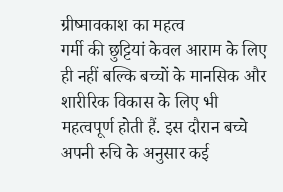ग्रीष्मावकाश का महत्व
गर्मी की छुट्टियां केवल आराम के लिए ही नहीं बल्कि बच्चों के मानसिक और शारीरिक विकास के लिए भी महत्वपूर्ण होती हैं. इस दौरान बच्चे अपनी रुचि के अनुसार कई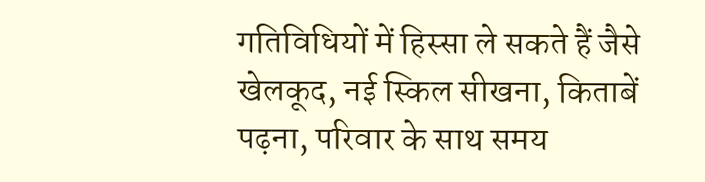गतिविधियों में हिस्सा ले सकते हैं जैसे खेलकूद, नई स्किल सीखना, किताबें पढ़ना, परिवार के साथ समय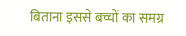बिताना इससे बच्चों का समग्र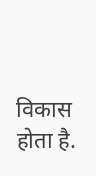विकास होता है.